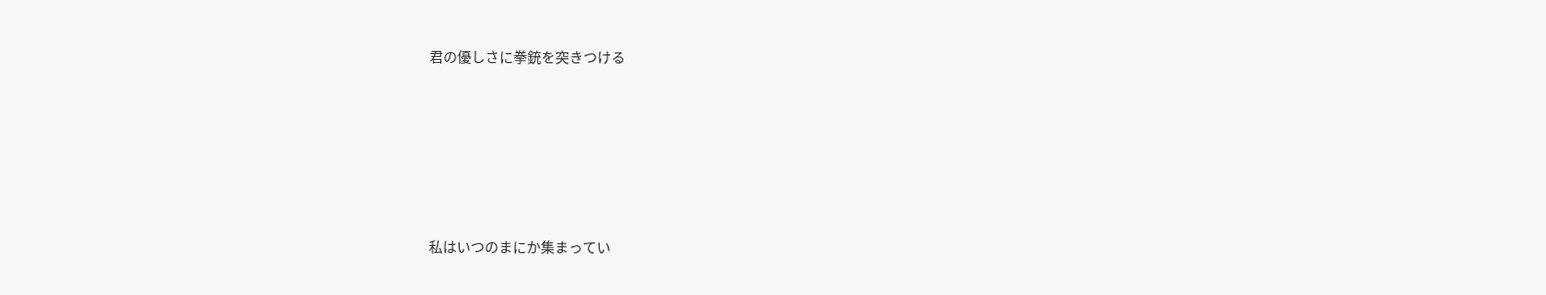君の優しさに拳銃を突きつける








私はいつのまにか集まってい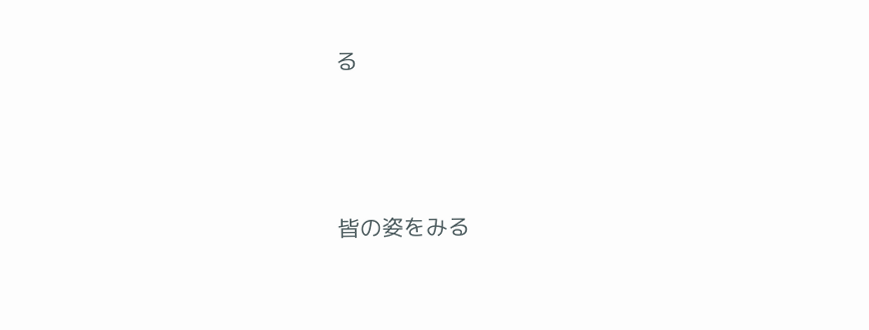る



皆の姿をみる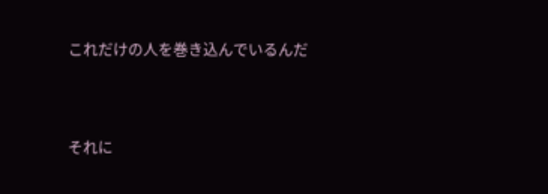これだけの人を巻き込んでいるんだ



それに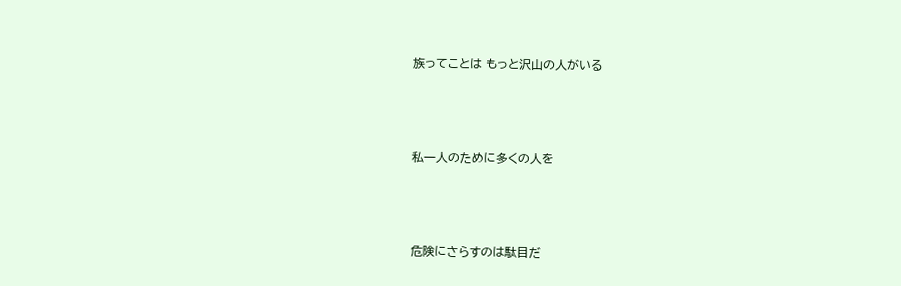族ってことは もっと沢山の人がいる



私一人のために多くの人を



危険にさらすのは駄目だ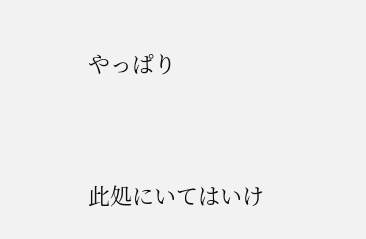やっぱり




此処にいてはいけ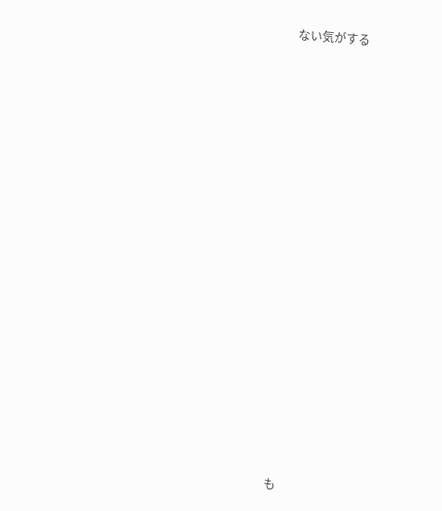ない気がする






















も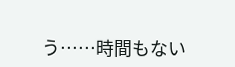う……時間もない